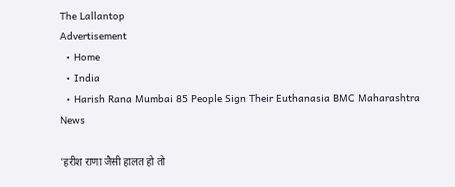The Lallantop
Advertisement
  • Home
  • India
  • Harish Rana Mumbai 85 People Sign Their Euthanasia BMC Maharashtra News

'हरीश राणा जैसी हालत हो तो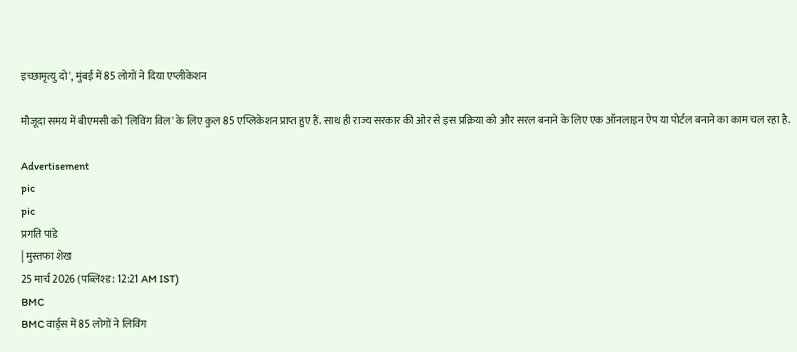इच्छामृत्यु दो', मुंबई में 85 लोगों ने दिया एप्लीकेशन

मौजूदा समय में बीएमसी को 'लिविंग विल' के लिए कुल 85 एप्लिकेशन प्राप्त हुए हैं. साथ ही राज्य सरकार की ओर से इस प्रक्रिया को और सरल बनाने के लिए एक ऑनलाइन ऐप या पोर्टल बनाने का काम चल रहा है.

Advertisement
pic
pic
प्रगति पांडे
| मुस्तफा शेख
25 मार्च 2026 (पब्लिश्ड: 12:21 AM IST)
BMC
BMC वार्ड्स में 85 लोगों ने लिविंग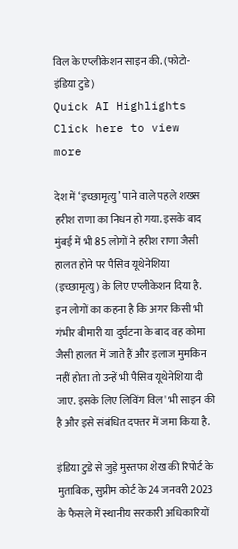विल के एप्लीकेशन साइन की. (फोटो- इंडिया टुडे)
Quick AI Highlights
Click here to view more

देश में ‘इच्छामृत्यु’ पाने वाले पहले शख्स हरीश राणा का निधन हो गया. इसके बाद मुंबई में भी 85 लोगों ने हरीश राणा जैसी हालत होने पर पैसिव यूथेनेशिया (इच्छामृत्यु) के लिए एप्लीकेशन दिया है. इन लोगों का कहना है कि अगर किसी भी गंभीर बीमारी या दुर्घटना के बाद वह कोमा जैसी हालत में जाते हैं और इलाज मुमकिन नहीं होता तो उन्हें भी पैसिव यूथेनेशिया दी जाए. इसके लिए लिविंग विल' भी साइन की है और इसे संबंधित दफ्तर में जमा किया है.

इंडिया टुडे से जुड़े मुस्तफा शेख की रिपोर्ट के मुताबिक, सुप्रीम कोर्ट के 24 जनवरी 2023 के फैसले में स्थानीय सरकारी अधिकारियों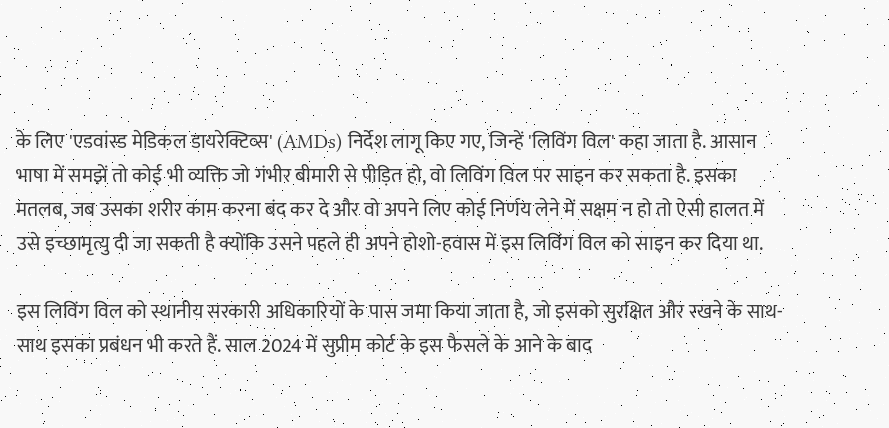के लिए 'एडवांस्ड मेडिकल डायरेक्टिव्स' (AMDs) निर्देश लागू किए गए, जिन्हें 'लिविंग विल' कहा जाता है. आसान भाषा में समझें तो कोई भी व्यक्ति जो गंभीर बीमारी से पीड़ित हो, वो लिविंग विल पर साइन कर सकता है. इसका मतलब, जब उसका शरीर काम करना बंद कर दे और वो अपने लिए कोई निर्णय लेने में सक्षम न हो तो ऐसी हालत में उसे इच्छामृत्यु दी जा सकती है क्योंकि उसने पहले ही अपने होशो-हवास में इस लिविंग विल को साइन कर दिया था.

इस लिविंग विल को स्थानीय सरकारी अधिकारियों के पास जमा किया जाता है, जो इसको सुरक्षित और रखने के साथ-साथ इसका प्रबंधन भी करते हैं. साल 2024 में सुप्रीम कोर्ट के इस फैसले के आने के बाद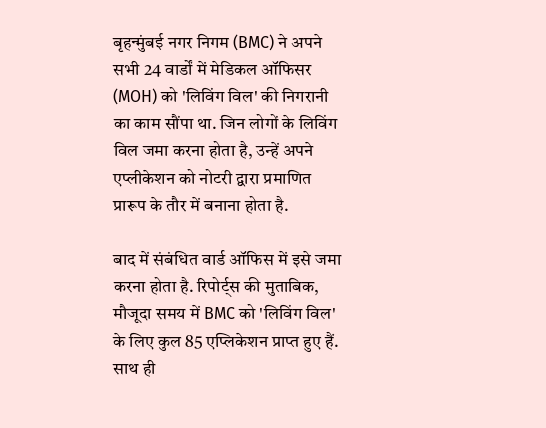बृहन्मुंबई नगर निगम (BMC) ने अपने सभी 24 वार्डों में मेडिकल ऑफिसर (MOH) को 'लिविंग विल' की निगरानी का काम सौंपा था. जिन लोगों के लिविंग विल जमा करना होता है, उन्हें अपने एप्लीकेशन को नोटरी द्वारा प्रमाणित प्रारूप के तौर में बनाना होता है.

बाद में संबंधित वार्ड ऑफिस में इसे जमा करना होता है. रिपोर्ट्स की मुताबिक, मौजूदा समय में BMC को 'लिविंग विल' के लिए कुल 85 एप्लिकेशन प्राप्त हुए हैं. साथ ही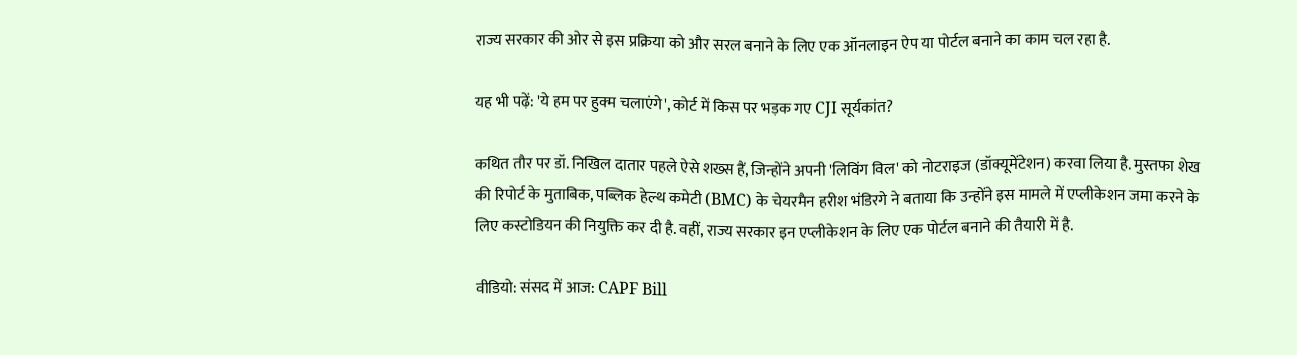राज्य सरकार की ओर से इस प्रक्रिया को और सरल बनाने के लिए एक ऑनलाइन ऐप या पोर्टल बनाने का काम चल रहा है.

यह भी पढ़ें: 'ये हम पर हुक्म चलाएंगे', कोर्ट में किस पर भड़क गए CJI सूर्यकांत?

कथित तौर पर डॉ. निखिल दातार पहले ऐसे शख्स हैं, जिन्होंने अपनी 'लिविंग विल' को नोटराइज (डॉक्यूमेंटेशन) करवा लिया है. मुस्तफा शेख की रिपोर्ट के मुताबिक, पब्लिक हेल्थ कमेटी (BMC) के चेयरमैन हरीश भंडिरगे ने बताया कि उन्होंने इस मामले में एप्लीकेशन जमा करने के लिए कस्टोडियन की नियुक्ति कर दी है. वहीं, राज्य सरकार इन एप्लीकेशन के लिए एक पोर्टल बनाने की तैयारी में है.

वीडियो: संसद में आज: CAPF Bill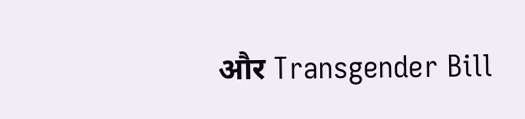और Transgender Bill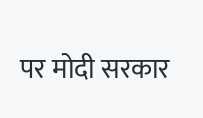पर मोदी सरकार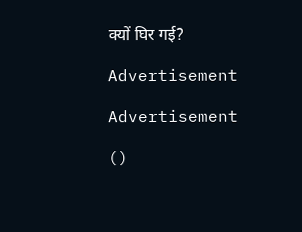क्यों घिर गई?

Advertisement

Advertisement

()